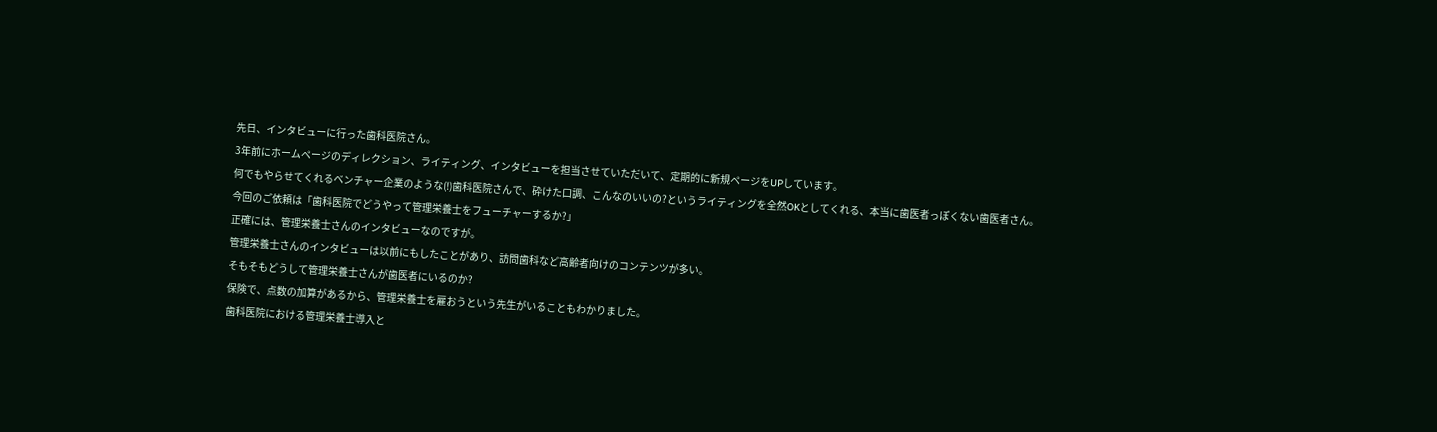先日、インタビューに行った歯科医院さん。
3年前にホームページのディレクション、ライティング、インタビューを担当させていただいて、定期的に新規ページをUPしています。
何でもやらせてくれるベンチャー企業のような(!)歯科医院さんで、砕けた口調、こんなのいいの?というライティングを全然OKとしてくれる、本当に歯医者っぽくない歯医者さん。
今回のご依頼は「歯科医院でどうやって管理栄養士をフューチャーするか?」
正確には、管理栄養士さんのインタビューなのですが。
管理栄養士さんのインタビューは以前にもしたことがあり、訪問歯科など高齢者向けのコンテンツが多い。
そもそもどうして管理栄養士さんが歯医者にいるのか?
保険で、点数の加算があるから、管理栄養士を雇おうという先生がいることもわかりました。
歯科医院における管理栄養士導入と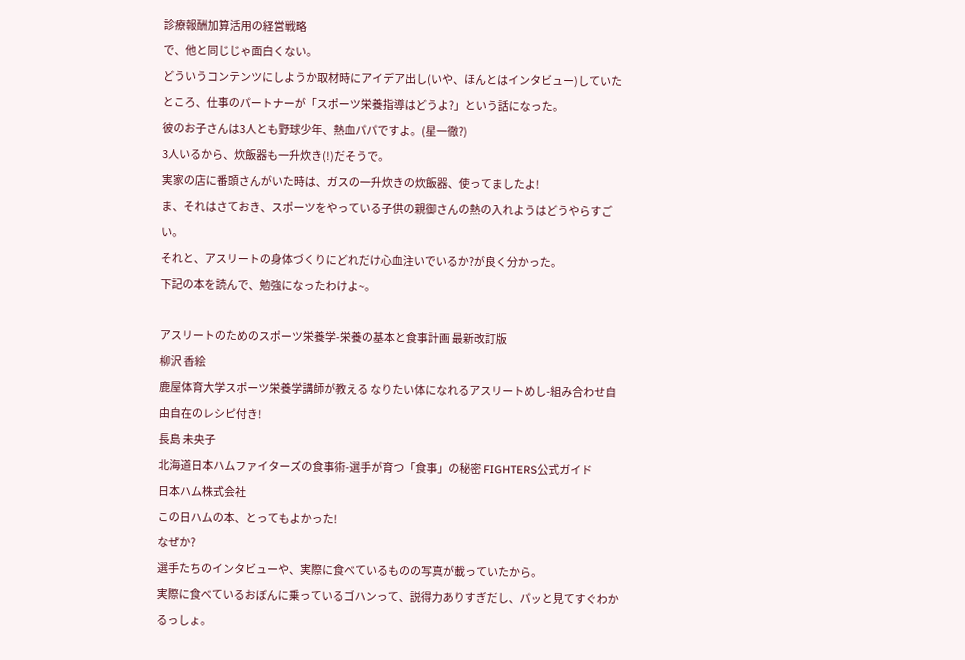診療報酬加算活用の経営戦略
で、他と同じじゃ面白くない。
どういうコンテンツにしようか取材時にアイデア出し(いや、ほんとはインタビュー)していたところ、仕事のパートナーが「スポーツ栄養指導はどうよ?」という話になった。
彼のお子さんは3人とも野球少年、熱血パパですよ。(星一徹?)
3人いるから、炊飯器も一升炊き(!)だそうで。
実家の店に番頭さんがいた時は、ガスの一升炊きの炊飯器、使ってましたよ!
ま、それはさておき、スポーツをやっている子供の親御さんの熱の入れようはどうやらすごい。
それと、アスリートの身体づくりにどれだけ心血注いでいるか?が良く分かった。
下記の本を読んで、勉強になったわけよ~。

アスリートのためのスポーツ栄養学-栄養の基本と食事計画 最新改訂版
柳沢 香絵
鹿屋体育大学スポーツ栄養学講師が教える なりたい体になれるアスリートめし-組み合わせ自由自在のレシピ付き!
長島 未央子
北海道日本ハムファイターズの食事術-選手が育つ「食事」の秘密 FIGHTERS公式ガイド
日本ハム株式会社
この日ハムの本、とってもよかった!
なぜか?
選手たちのインタビューや、実際に食べているものの写真が載っていたから。
実際に食べているおぼんに乗っているゴハンって、説得力ありすぎだし、パッと見てすぐわかるっしょ。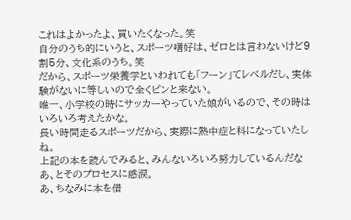これはよかったよ、買いたくなった。笑
自分のうち的にいうと、スポーツ嗜好は、ゼロとは言わないけど9割5分、文化系のうち。笑
だから、スポーツ栄養学といわれても「フーン」てレベルだし、実体験がないに等しいので全くピンと来ない。
唯一、小学校の時にサッカーやっていた娘がいるので、その時はいろいろ考えたかな。
長い時間走るスポーツだから、実際に熱中症と科になっていたしね。
上記の本を読んでみると、みんないろいろ努力しているんだなあ、とそのプロセスに感涙。
あ、ちなみに本を借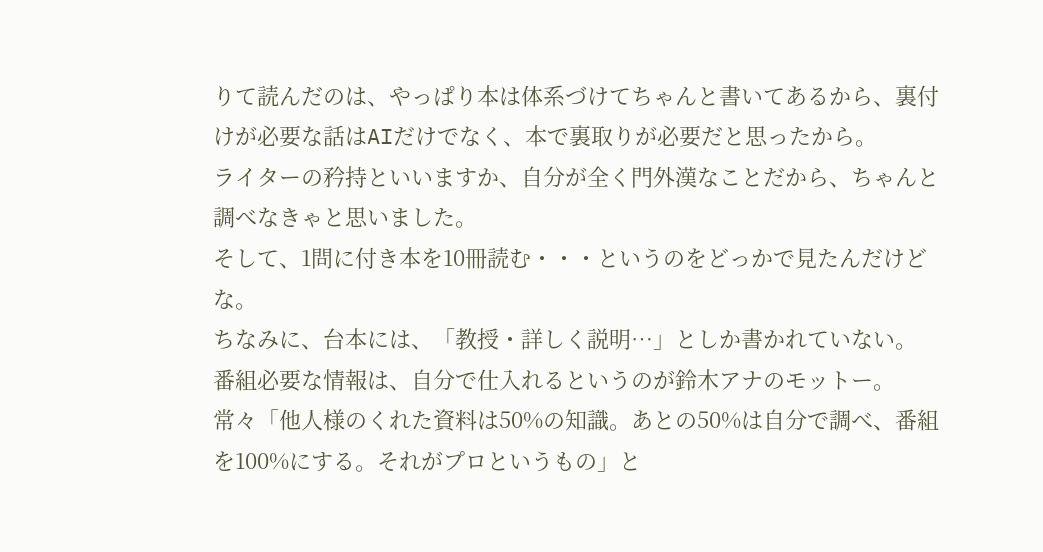りて読んだのは、やっぱり本は体系づけてちゃんと書いてあるから、裏付けが必要な話はAIだけでなく、本で裏取りが必要だと思ったから。
ライターの矜持といいますか、自分が全く門外漢なことだから、ちゃんと調べなきゃと思いました。
そして、1問に付き本を10冊読む・・・というのをどっかで見たんだけどな。
ちなみに、台本には、「教授・詳しく説明…」としか書かれていない。
番組必要な情報は、自分で仕入れるというのが鈴木アナのモットー。
常々「他人様のくれた資料は50%の知識。あとの50%は自分で調べ、番組を100%にする。それがプロというもの」と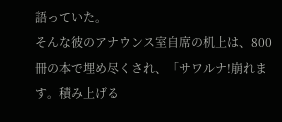語っていた。
そんな彼のアナウンス室自席の机上は、800冊の本で埋め尽くされ、「サワルナ!崩れます。積み上げる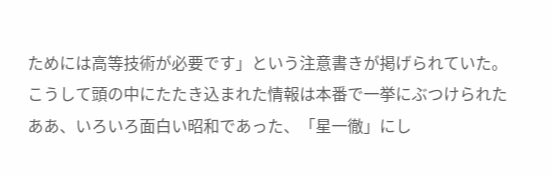ためには高等技術が必要です」という注意書きが掲げられていた。
こうして頭の中にたたき込まれた情報は本番で一挙にぶつけられた
ああ、いろいろ面白い昭和であった、「星一徹」にし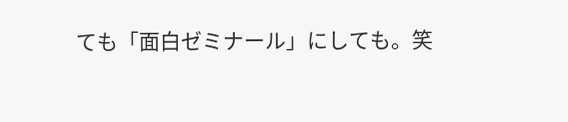ても「面白ゼミナール」にしても。笑